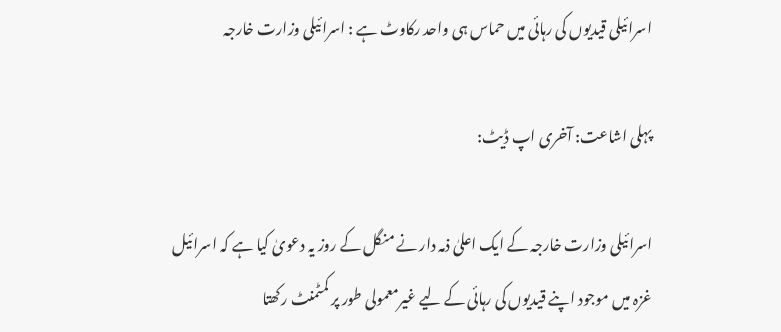اسرائیلی قیدیوں کی رہائی میں حماس ہی واحد رکاوٹ ہے : اسرائیلی وزارت خارجہ

پہلی اشاعت: آخری اپ ڈیٹ:

اسرائیلی وزارت خارجہ کے ایک اعلیٰ ذمہ دار نے منگل کے روز یہ دعویٰ کیا ہے کہ اسرائیل غزہ میں موجود اپنے قیدیوں کی رہائی کے لیے غیرمعمولی طور پر کمٹمنٹ رکھتا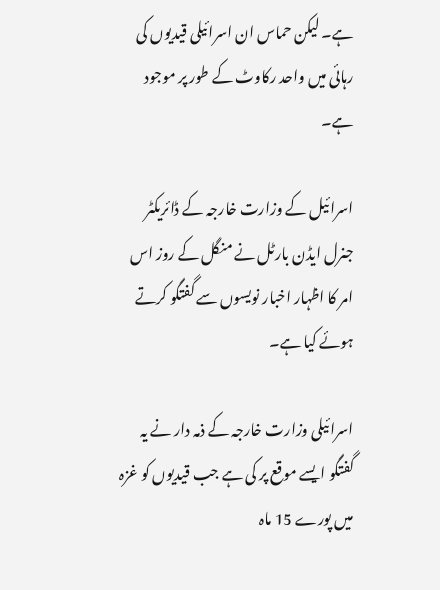ہے۔ لیکن حماس ان اسرائیلی قیدیوں کی رہائی میں واحد رکاوٹ کے طور پر موجود ہے۔

اسرائیل کے وزارت خارجہ کے ڈائریکٹر جنرل ایڈن بارٹل نے منگل کے روز اس امر کا اظہار اخبار نویسوں سے گفتگو کرتے ہوئے کیا ہے۔

اسرائیلی وزارت خارجہ کے ذمہ دار نے یہ گفتگو ایسے موقع پر کی ہے جب قیدیوں کو غزہ میں پورے 15 ماہ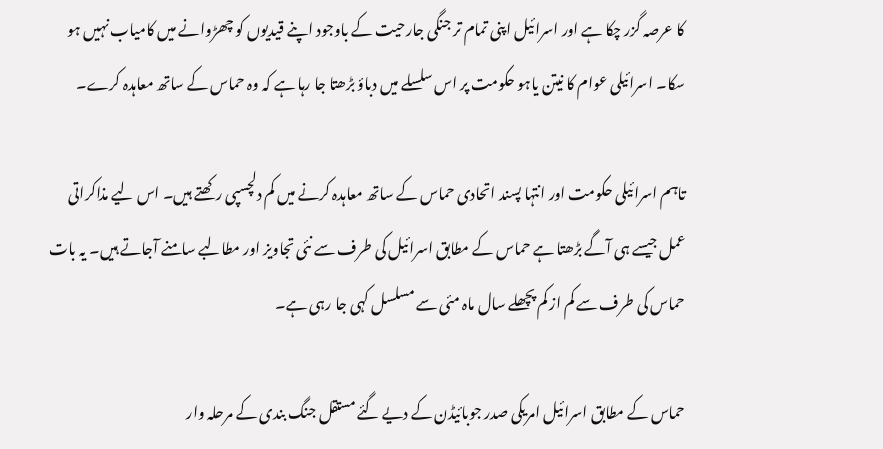کا عرصہ گزر چکا ہے اور اسرائیل اپنی تمام تر جنگی جارحیت کے باوجود اپنے قیدیوں کو چھڑوانے میں کامیاب نہیں ہو سکا۔ اسرائیلی عوام کا نیتن یاہو حکومت پر اس سلسلے میں دباؤ بڑھتا جا رہا ہے کہ وہ حماس کے ساتھ معاہدہ کرے۔

تاہم اسرائیلی حکومت اور انتہا پسند اتحادی حماس کے ساتھ معاہدہ کرنے میں کم دلچسپی رکھتے ہیں۔ اس لیے مذاکراتی عمل جیسے ہی آگے بڑھتا ہے حماس کے مطابق اسرائیل کی طرف سے نئی تجاویز اور مطالبے سامنے آجاتے ہیں۔ یہ بات حماس کی طرف سے کم از کم پچھلے سال ماہ مئی سے مسلسل کہی جا رہی ہے۔

حماس کے مطابق اسرائیل امریکی صدر جوبائیڈن کے دیے گئے مستقل جنگ بندی کے مرحلہ وار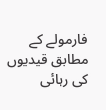فارمولے کے مطابق قیدیوں کی رہائی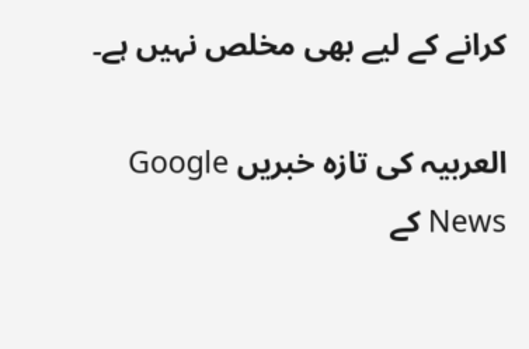کرانے کے لیے بھی مخلص نہیں ہے۔

العربیہ کی تازہ خبریں Google News کے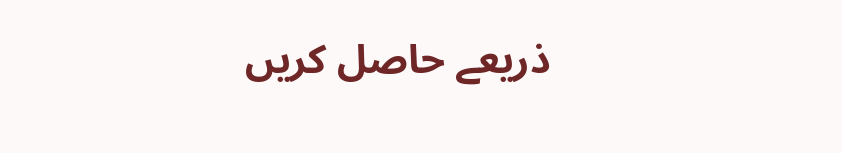ذریعے حاصل کریں